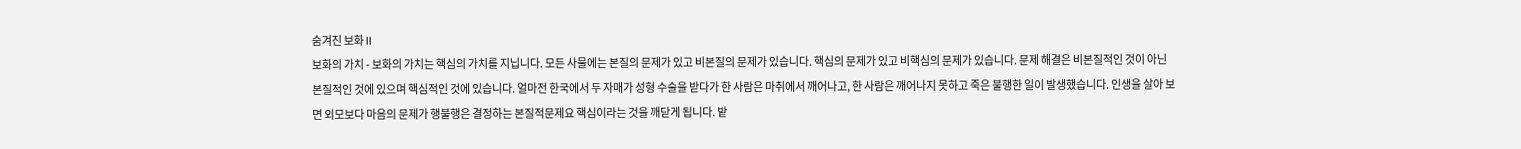숨겨진 보화 II
보화의 가치 - 보화의 가치는 핵심의 가치를 지닙니다. 모든 사물에는 본질의 문제가 있고 비본질의 문제가 있습니다. 핵심의 문제가 있고 비핵심의 문제가 있습니다. 문제 해결은 비본질적인 것이 아닌 본질적인 것에 있으며 핵심적인 것에 있습니다. 얼마전 한국에서 두 자매가 성형 수술을 받다가 한 사람은 마취에서 깨어나고, 한 사람은 깨어나지 못하고 죽은 불행한 일이 발생했습니다. 인생을 살아 보면 외모보다 마음의 문제가 행불행은 결정하는 본질적문제요 핵심이라는 것을 깨닫게 됩니다. 밭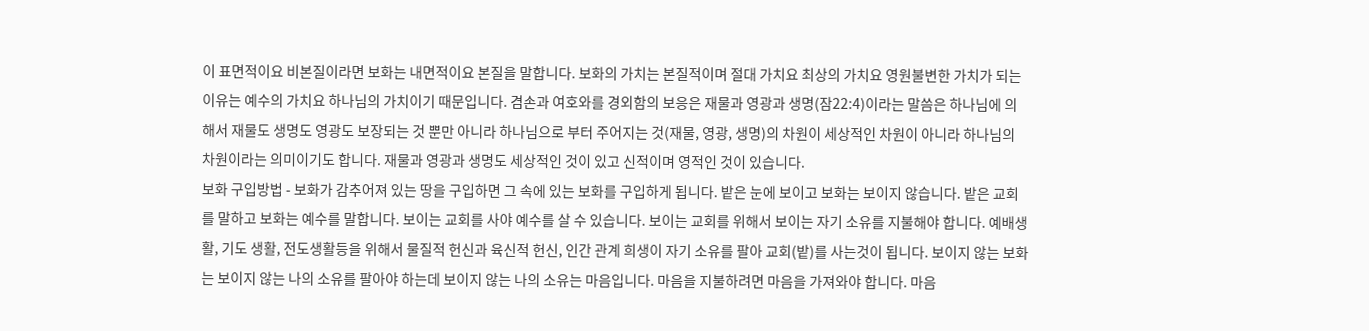이 표면적이요 비본질이라면 보화는 내면적이요 본질을 말합니다. 보화의 가치는 본질적이며 절대 가치요 최상의 가치요 영원불변한 가치가 되는 이유는 예수의 가치요 하나님의 가치이기 때문입니다. 겸손과 여호와를 경외함의 보응은 재물과 영광과 생명(잠22:4)이라는 말씀은 하나님에 의해서 재물도 생명도 영광도 보장되는 것 뿐만 아니라 하나님으로 부터 주어지는 것(재물, 영광, 생명)의 차원이 세상적인 차원이 아니라 하나님의 차원이라는 의미이기도 합니다. 재물과 영광과 생명도 세상적인 것이 있고 신적이며 영적인 것이 있습니다.
보화 구입방법 - 보화가 감추어져 있는 땅을 구입하면 그 속에 있는 보화를 구입하게 됩니다. 밭은 눈에 보이고 보화는 보이지 않습니다. 밭은 교회를 말하고 보화는 예수를 말합니다. 보이는 교회를 사야 예수를 살 수 있습니다. 보이는 교회를 위해서 보이는 자기 소유를 지불해야 합니다. 예배생활, 기도 생활, 전도생활등을 위해서 물질적 헌신과 육신적 헌신, 인간 관계 희생이 자기 소유를 팔아 교회(밭)를 사는것이 됩니다. 보이지 않는 보화는 보이지 않는 나의 소유를 팔아야 하는데 보이지 않는 나의 소유는 마음입니다. 마음을 지불하려면 마음을 가져와야 합니다. 마음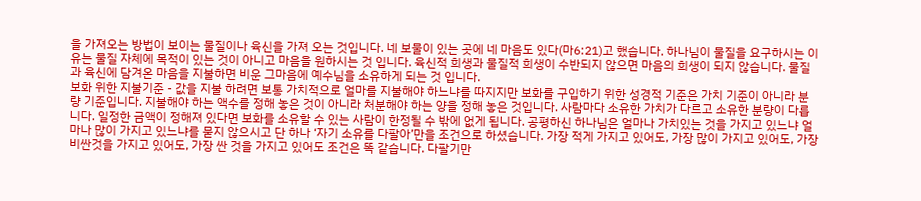을 가져오는 방법이 보이는 물질이나 육신을 가져 오는 것입니다. 네 보물이 있는 곳에 네 마음도 있다(마6:21)고 했습니다. 하나님이 물질을 요구하시는 이유는 물질 자체에 목적이 있는 것이 아니고 마음을 원하시는 것 입니다. 육신적 희생과 물질적 희생이 수반되지 않으면 마음의 희생이 되지 않습니다. 물질과 육신에 담겨온 마음을 지불하면 비운 그마음에 예수님을 소유하게 되는 것 입니다.
보화 위한 지불기준 - 값을 지불 하려면 보통 가치적으로 얼마를 지불해야 하느냐를 따지지만 보화를 구입하기 위한 성경적 기준은 가치 기준이 아니라 분량 기준입니다. 지불해야 하는 액수를 정해 놓은 것이 아니라 처분해야 하는 양을 정해 놓은 것입니다. 사람마다 소유한 가치가 다르고 소유한 분량이 다릅니다. 일정한 금액이 정해져 있다면 보화를 소유할 수 있는 사람이 한정될 수 밖에 없게 됩니다. 공평하신 하나님은 얼마나 가치있는 것을 가지고 있느냐 얼마나 많이 가지고 있느냐를 묻지 않으시고 단 하나 ‘자기 소유를 다팔아’만을 조건으로 하셨습니다. 가장 적게 가지고 있어도, 가장 많이 가지고 있어도, 가장 비싼것을 가지고 있어도, 가장 싼 것을 가지고 있어도 조건은 똑 같습니다. 다팔기만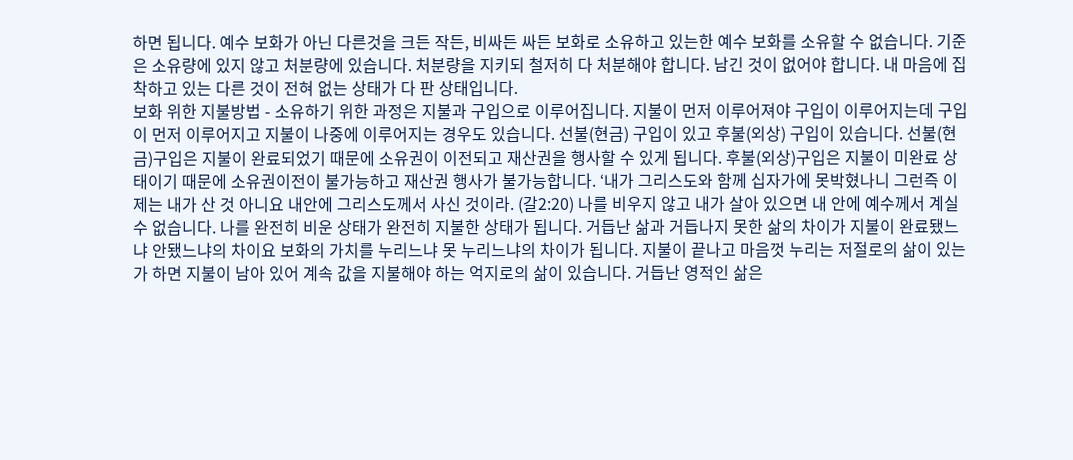하면 됩니다. 예수 보화가 아닌 다른것을 크든 작든, 비싸든 싸든 보화로 소유하고 있는한 예수 보화를 소유할 수 없습니다. 기준은 소유량에 있지 않고 처분량에 있습니다. 처분량을 지키되 철저히 다 처분해야 합니다. 남긴 것이 없어야 합니다. 내 마음에 집착하고 있는 다른 것이 전혀 없는 상태가 다 판 상태입니다.
보화 위한 지불방법 - 소유하기 위한 과정은 지불과 구입으로 이루어집니다. 지불이 먼저 이루어져야 구입이 이루어지는데 구입이 먼저 이루어지고 지불이 나중에 이루어지는 경우도 있습니다. 선불(현금) 구입이 있고 후불(외상) 구입이 있습니다. 선불(현금)구입은 지불이 완료되었기 때문에 소유권이 이전되고 재산권을 행사할 수 있게 됩니다. 후불(외상)구입은 지불이 미완료 상태이기 때문에 소유권이전이 불가능하고 재산권 행사가 불가능합니다. ‘내가 그리스도와 함께 십자가에 못박혔나니 그런즉 이제는 내가 산 것 아니요 내안에 그리스도께서 사신 것이라. (갈2:20) 나를 비우지 않고 내가 살아 있으면 내 안에 예수께서 계실 수 없습니다. 나를 완전히 비운 상태가 완전히 지불한 상태가 됩니다. 거듭난 삶과 거듭나지 못한 삶의 차이가 지불이 완료됐느냐 안됐느냐의 차이요 보화의 가치를 누리느냐 못 누리느냐의 차이가 됩니다. 지불이 끝나고 마음껏 누리는 저절로의 삶이 있는가 하면 지불이 남아 있어 계속 값을 지불해야 하는 억지로의 삶이 있습니다. 거듭난 영적인 삶은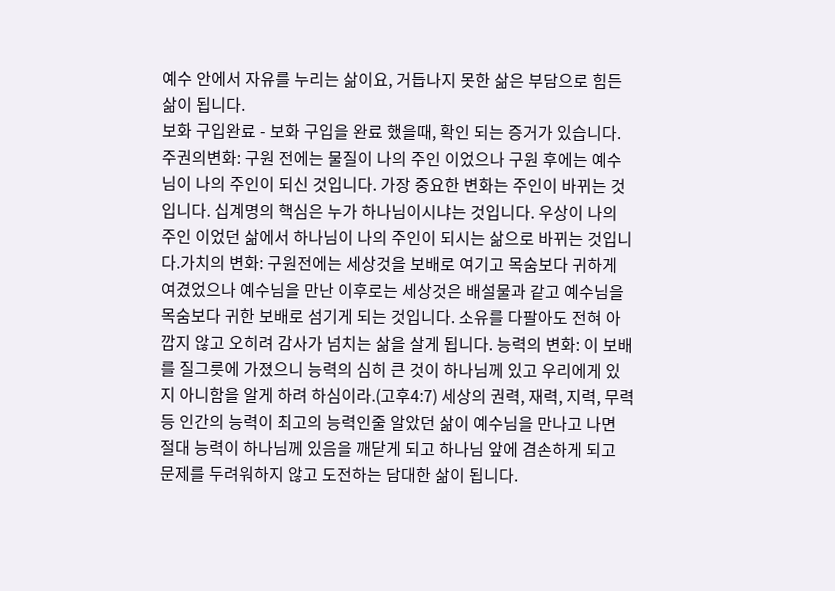예수 안에서 자유를 누리는 삶이요, 거듭나지 못한 삶은 부담으로 힘든 삶이 됩니다.
보화 구입완료 - 보화 구입을 완료 했을때, 확인 되는 증거가 있습니다. 주권의변화: 구원 전에는 물질이 나의 주인 이었으나 구원 후에는 예수님이 나의 주인이 되신 것입니다. 가장 중요한 변화는 주인이 바뀌는 것입니다. 십계명의 핵심은 누가 하나님이시냐는 것입니다. 우상이 나의 주인 이었던 삶에서 하나님이 나의 주인이 되시는 삶으로 바뀌는 것입니다.가치의 변화: 구원전에는 세상것을 보배로 여기고 목숨보다 귀하게 여겼었으나 예수님을 만난 이후로는 세상것은 배설물과 같고 예수님을 목숨보다 귀한 보배로 섬기게 되는 것입니다. 소유를 다팔아도 전혀 아깝지 않고 오히려 감사가 넘치는 삶을 살게 됩니다. 능력의 변화: 이 보배를 질그릇에 가졌으니 능력의 심히 큰 것이 하나님께 있고 우리에게 있지 아니함을 알게 하려 하심이라.(고후4:7) 세상의 권력, 재력, 지력, 무력등 인간의 능력이 최고의 능력인줄 알았던 삶이 예수님을 만나고 나면 절대 능력이 하나님께 있음을 깨닫게 되고 하나님 앞에 겸손하게 되고 문제를 두려워하지 않고 도전하는 담대한 삶이 됩니다.